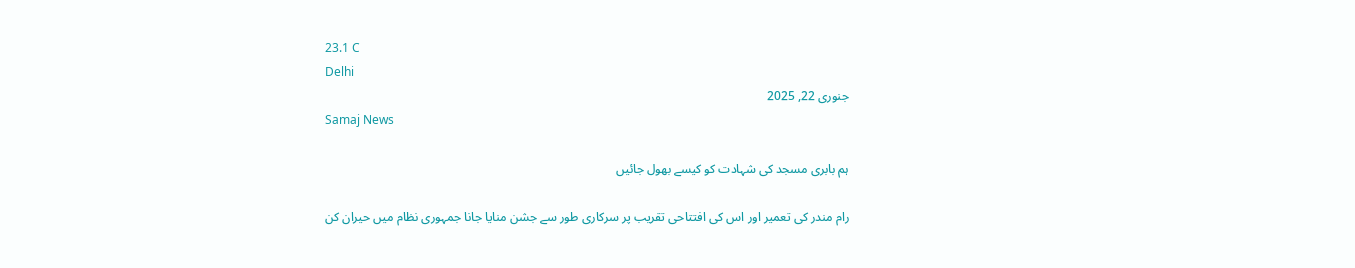23.1 C
Delhi
جنوری 22, 2025
Samaj News

ہم بابری مسجد کی شہادت کو کیسے بھول جائیں

رام مندر کی تعمیر اور اس کی افتتاحی تقریب پر سرکاری طور سے جشن منایا جانا جمہوری نظام میں حیران کن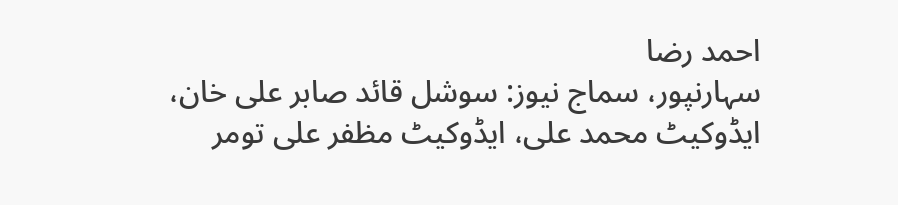احمد رضا
سہارنپور، سماج نیوز: سوشل قائد صابر علی خان، ایڈوکیٹ محمد علی، ایڈوکیٹ مظفر علی تومر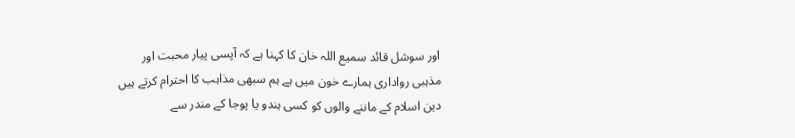اور سوشل قائد سمیع اللہ خان کا کہنا ہے کہ آپسی پیار محبت اور مذہبی رواداری ہمارے خون میں ہے ہم سبھی مذاہب کا احترام کرتے ہیں دین اسلام کے ماننے والوں کو کسی ہندو یا پوجا کے مندر سے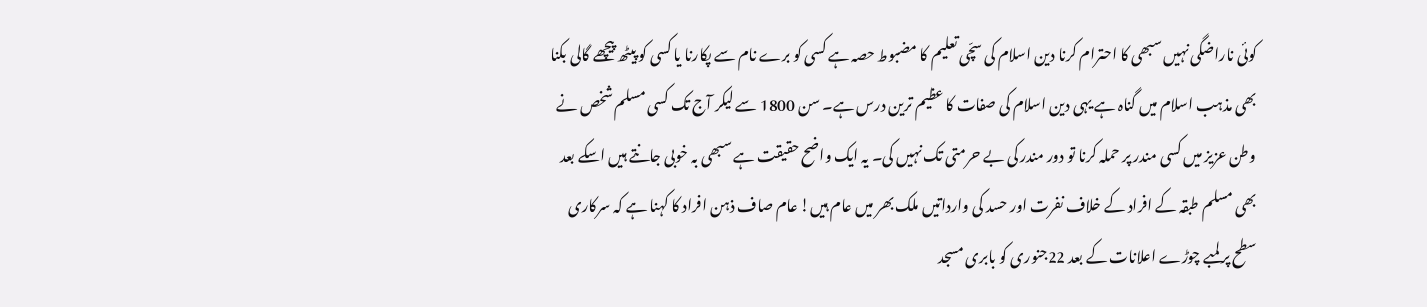کوئی ناراضگی نہیں سبھی کا احترام کرنا دین اسلام کی سچّی تعلیم کا مضبوط حصہ ہے کسی کو برے نام سے پکارنا یا کسی کو پیٹھ پیچھے گالی بکنا بھی مذہب اسلام میں گناہ ہے یہی دین اسلام کی صفات کا عظیم ترین درس ہے۔ سن 1800 سے لیکر آج تک کسی مسلم شخص نے وطن عزیز میں کسی مندر پر حملہ کرنا تو دور مندر کی بے حرمتی تک نہیں کی۔ یہ ایک واضح حقیقت ہے سبھی بہ خوبی جانتے ہیں اسکے بعد بھی مسلم طبقہ کے افراد کے خلاف نفرت اور حسد کی وارداتیں ملک بھر میں عام ہیں! عام صاف ذہن افراد کا کہنا ہے کہ سرکاری سطح پر لمبے چوڑے اعلانات کے بعد 22جنوری کو بابری مسجد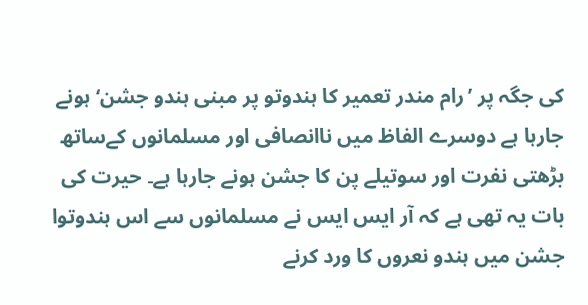کی جگہ پر ’رام مندر تعمیر کا ہندوتو پر مبنی ہندو جشن‘ ہونے جارہا ہے دوسرے الفاظ میں ناانصافی اور مسلمانوں کےساتھ بڑھتی نفرت اور سوتیلے پن کا جشن ہونے جارہا ہے۔ حیرت کی بات یہ تھی ہے کہ آر ایس ایس نے مسلمانوں سے اس ہندوتوا جشن میں ہندو نعروں کا ورد کرنے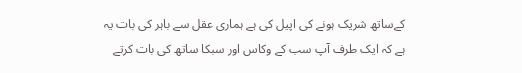کےساتھ شریک ہونے کی اپیل کی ہے ہماری عقل سے باہر کی بات یہ ہے کہ ایک طرف آپ سب کے وکاس اور سبکا ساتھ کی بات کرتے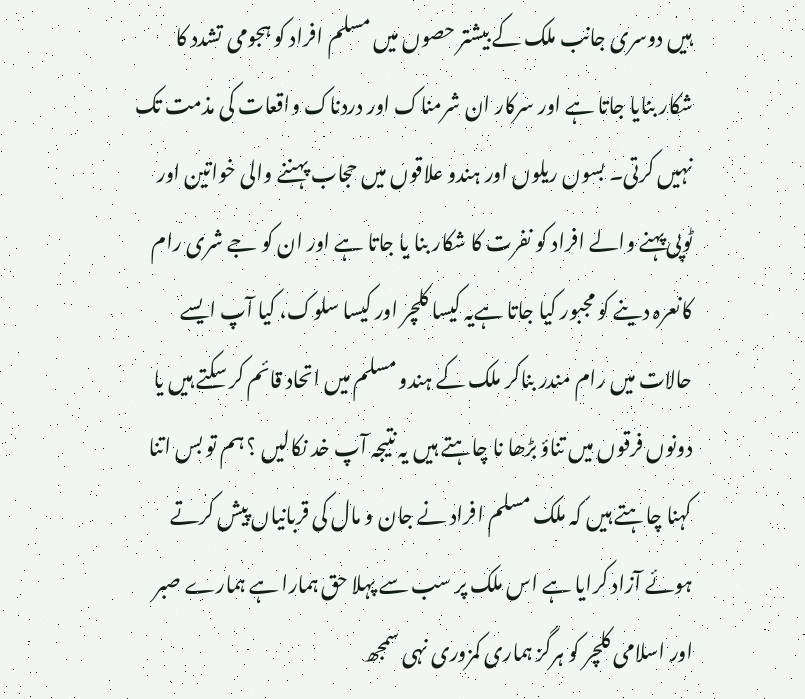ہیں دوسری جانب ملک کے بیشتر حصوں میں مسلم افراد کو ہجومی تشدد کا شکار بنایا جاتا ہے اور سرکار ان شرمناک اور دردناک واقعات کی مذمت تک نہیں کرتی۔ بسوں ریلوں اور ہندو علاقوں میں حجاب پہننے والی خواتین اور ٹوپی پہنے والے افراد کو نفرت کا شکار بنا یا جاتا ہے اور ان کو جے شری رام کانعرہ دینے کو مجبور کیا جاتا ہےیہ کیسا کلچر اور کیسا سلوک، کیا آپ ایسے حالات میں رام مندر بناکر ملک کے ہندو مسلم میں اتحاد قائم کر سکتے ہیں یا دونوں فرقوں میں تناؤ بڑھا نا چاہتے ہیں یہ نتیجہ آپ خد نکالیں ؟ ہم تو بس اتنا کہنا چاہتے ہیں کہ ملک مسلم افراد نے جان و مال کی قربانیاں پیش کرتے ہوئے آزاد کرایا ہے اس ملک پر سب سے پہلا حق ہمارا ہے ہمارے صبر اور اسلامی کلچر کو ہرگز ہماری کمزوری نہی سمجھ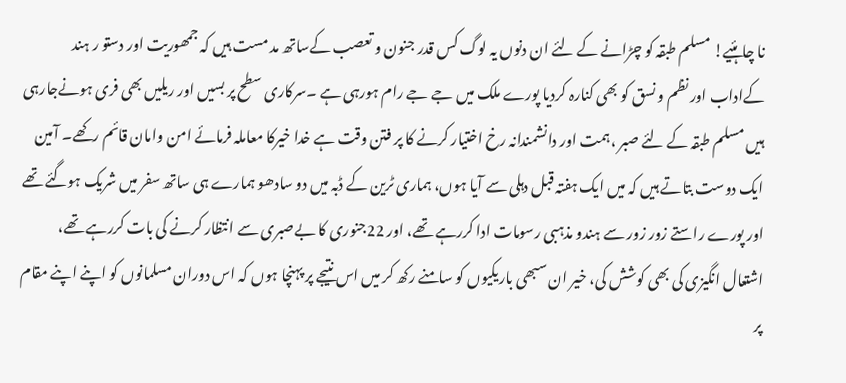نا چاہئیے! مسلم طبقہ کو چڑانے کے لئے ان دنوں یہ لوگ کس قدر جنون و تعصب کےساتھ مد مست ہیں کہ جمھوریت اور دستو ر ہند کےاداب اور نظم و نسق کو بھی کنارہ کردیا پورے ملک میں جے جے رام ہورہی ہے ۔سرکاری سطح پر بسیں اور ریلیں بھی فری ہونےجارہی ہیں مسلم طبقہ کے لئے صبر ،ہمت اور دانشمندانہ رخ اختیار کرنے کا پر فتن وقت ہے خدا خیرکا معاملہ فرمائے امن وامان قائم رکھے۔ آمین
ایک دوست بتاتے ہیں کہ میں ایک ہفتہ قبل دہلی سے آیا ہوں، ہماری ٹرین کے ڈبہ میں دو سادھو ہمارے ہی ساتھ سفر میں شریک ہوگئے تھے اور پورے راستے زور زور سے ہندو مذہبی رسومات ادا کررہے تھے، اور 22جنوری کا بےصبری سے انتظار کرنے کی بات کررہے تھے، اشتعال انگیزی کی بھی کوشش کی، خیر ان سبھی باریکیوں کو سامنے رکھ کر میں اس نتیجے پر پہنچا ہوں کہ اس دوران مسلمانوں کو اپنے اپنے مقام پر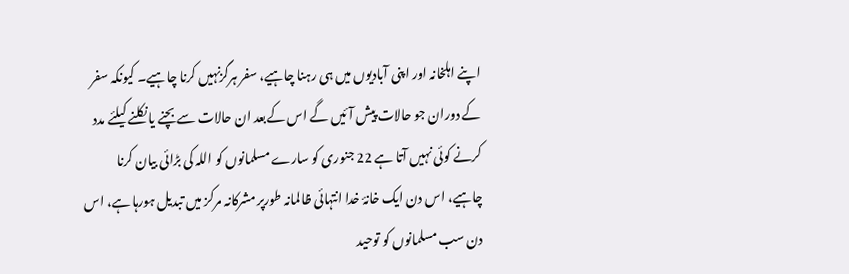اپنے اہلخانہ اور اپنی آبادیوں میں ہی رہنا چاہیے، سفر ہرگزنہیں کرنا چاہیے۔ کیونکہ سفر کے دوران جو حالات پیش آئیں گے اس کےبعد ان حالات سے بچنے یا نکلنے کیلئے مدد کرنے کوئی نہیں آتا ہے 22 جنوری کو سارے مسلمانوں کو اللہ کی بڑائی بیان کرنا چاہیے، اس دن ایک خانۂ خدا انتہائی ظالمانہ طورپر مشرکانہ مرکز میں تبدیل ہورہا ہے، اس دن سب مسلمانوں کو توحید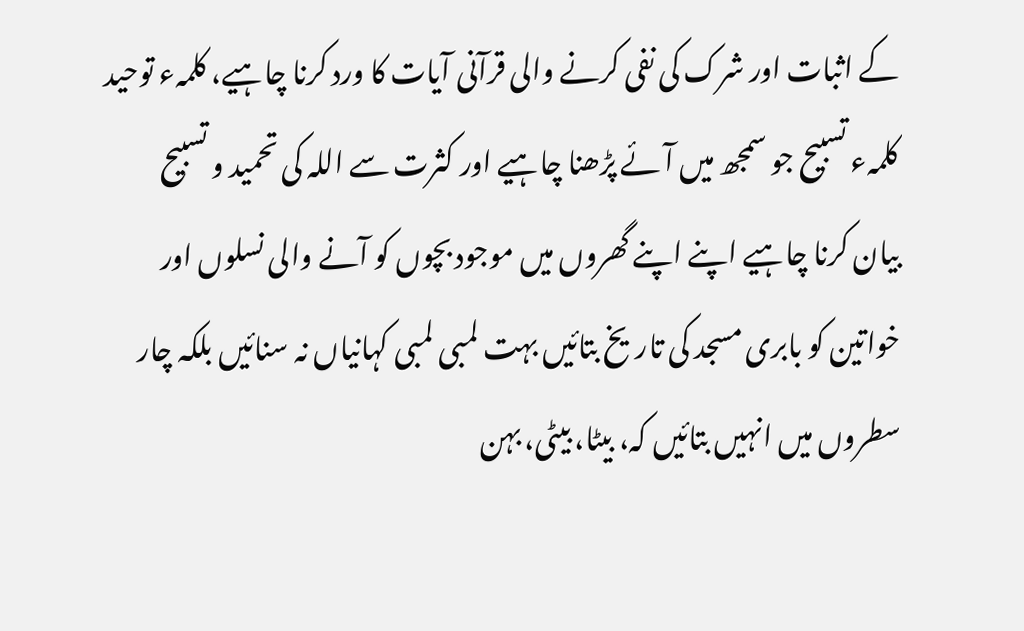کے اثبات اور شرک کی نفی کرنے والی قرآنی آیات کا ورد کرنا چاہیے، کلمہء توحید کلمہء تسبیح جو سمجھ میں آئے پڑھنا چاہیے اور کثرت سے اللہ کی تحمید و تسبیح بیان کرنا چاہیے اپنے اپنے گھروں میں موجود بچوں کو آنے والی نسلوں اور خواتین کو بابری مسجد کی تاریخ بتائیں بہت لمبی لمبی کہانیاں نہ سنائیں بلکہ چار سطروں میں انہیں بتائیں کہ، بیٹا، بیٹی، بہن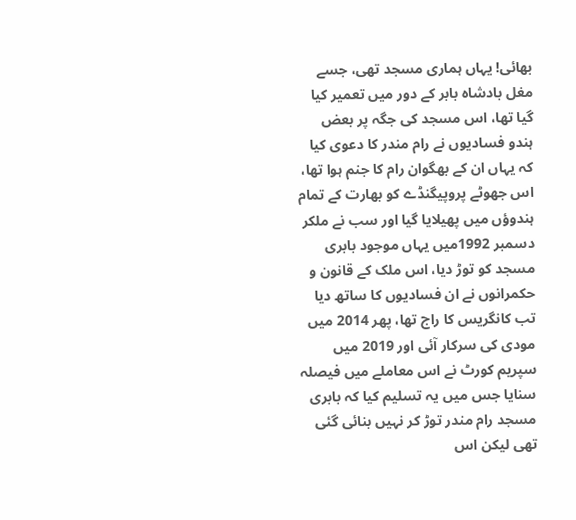بھائی! یہاں ہماری مسجد تھی، جسے مغل بادشاہ بابر کے دور میں تعمیر کیا گیا تھا، اس مسجد کی جگہ پر بعض ہندو فسادیوں نے رام مندر کا دعوی کیا کہ یہاں ان کے بھگوان رام کا جنم ہوا تھا، اس جھوٹے پروپیگنڈے کو بھارت کے تمام ہندوؤں میں پھیلایا گیا اور سب نے ملکر دسمبر 1992میں یہاں موجود بابری مسجد کو توڑ دیا، اس ملک کے قانون و حکمرانوں نے ان فسادیوں کا ساتھ دیا تب کانگریس کا راج تھا، پھر 2014 میں مودی کی سرکار آئی اور 2019 میں سپریم کورٹ نے اس معاملے میں فیصلہ سنایا جس میں یہ تسلیم کیا کہ بابری مسجد رام مندر توڑ کر نہیں بنائی گئی تھی لیکن اس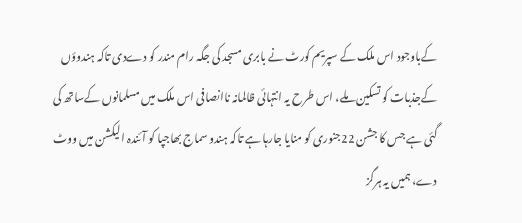کےباوجود اس ملک کے سپریم کورٹ نے بابری مسجد کی جگہ رام مندر کو دےدی تاکہ ہندوؤں کےجذبات کو تسکین ملے، اس طرح یہ انتہائی ظالمانہ ناانصافی اس ملک میں مسلمانوں کےساتھ کی گئی ہے جس کا جشن 22جنوری کو منایا جارہا ہے تاکہ ہندو سماج بھاجپا کو آئندہ الیکشن میں ووٹ دے، ہمیں یہ ہرگز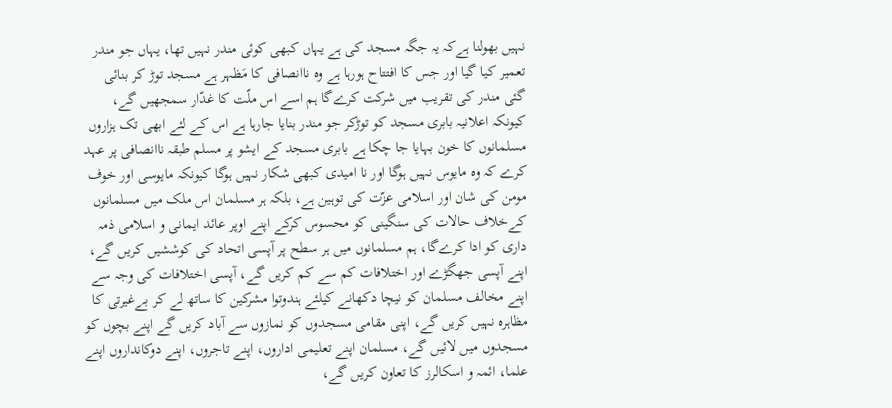نہیں بھولنا ہےکہ یہ جگہ مسجد کی ہے یہاں کبھی کوئی مندر نہیں تھا، یہاں جو مندر تعمیر کیا گیا اور جس کا افتتاح ہورہا ہے وہ ناانصافی کا مَظہر ہے مسجد توڑ کر بنائی گئی مندر کی تقریب میں شرکت کرےگا ہم اسے اس ملّت کا غدّار سمجھیں گے، کیونکہ اعلانیہ بابری مسجد کو توڑکر جو مندر بنایا جارہا ہے اس کے لئے ابھی تک ہزاروں مسلمانوں کا خون بہایا جا چکا ہے بابری مسجد کے ایشو پر مسلم طبقہ ناانصافی پر عہد کرے کہ وہ مایوس نہیں ہوگا اور نا امیدی کبھی شکار نہیں ہوگا کیونکہ مایوسی اور خوف مومن کی شان اور اسلامی عزّت کی توہین ہے، بلکہ ہر مسلمان اس ملک میں مسلمانوں کےخلاف حالات کی سنگینی کو محسوس کرکے اپنے اوپر عائد ایمانی و اسلامی ذمہ داری کو ادا کرےگا، ہم مسلمانوں میں ہر سطح پر آپسی اتحاد کی کوششیں کریں گے، اپنے آپسی جھگڑے اور اختلافات کم سے کم کریں گے، آپسی اختلافات کی وجہ سے اپنے مخالف مسلمان کو نیچا دکھانے کیلئے ہندوتوا مشرکین کا ساتھ لے کر بےغیرتی کا مظاہرہ نہیں کریں گے، اپنی مقامی مسجدوں کو نمازوں سے آباد کریں گے اپنے بچوں کو مسجدوں میں لائیں گے، مسلمان اپنے تعلیمی اداروں، اپنے تاجروں، اپنے دوکانداروں اپنے علما، ائمہ و اسکالرز کا تعاون کریں گے،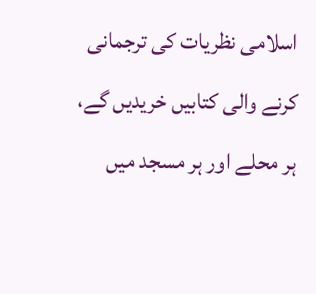اسلامی نظریات کی ترجمانی کرنے والی کتابیں خریدیں گے، ہر محلے اور ہر مسجد میں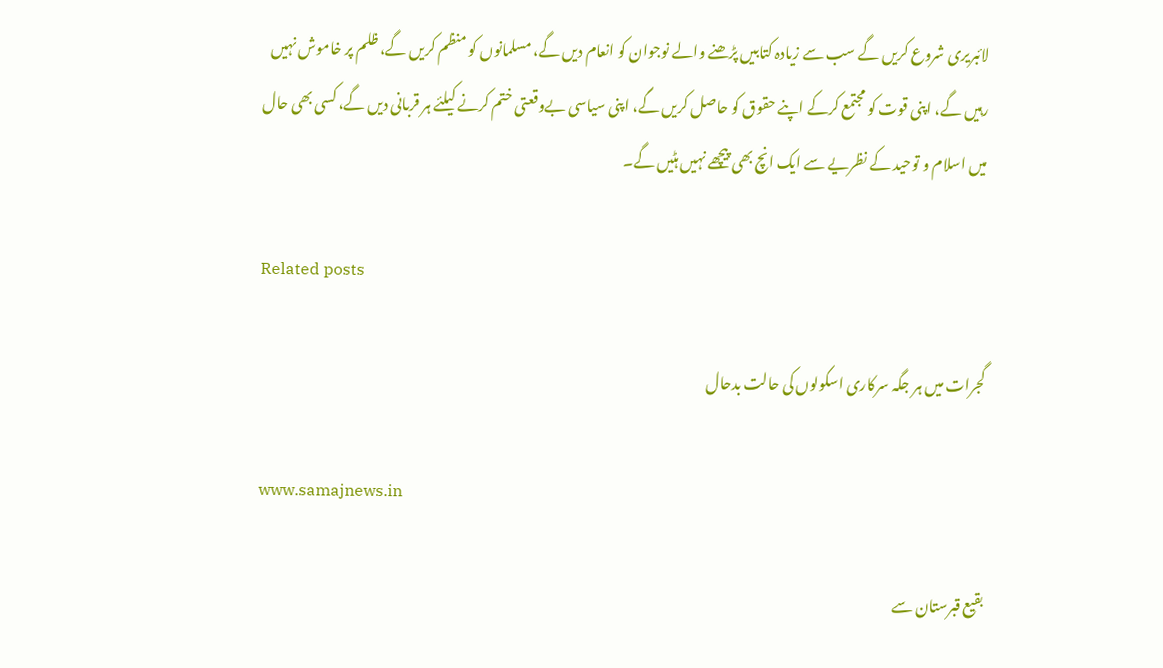لائبریری شروع کریں گے سب سے زیادہ کتابیں پڑھنے والے نوجوان کو انعام دیں گے، مسلمانوں کو منظم کریں گے، ظلم پر خاموش نہیں رہیں گے، اپنی قوت کو مجتمع کرکے اپنے حقوق کو حاصل کریں گے، اپنی سیاسی بےوقعتی ختم کرنے کیلئے ہر قربانی دیں گے، کسی بھی حال میں اسلام و توحید کے نظریے سے ایک انچ بھی پیچھے نہیں ہٹیں گے۔

Related posts

گجرات میں ہر جگہ سرکاری اسکولوں کی حالت بدحال

www.samajnews.in

بقیع قبرستان سے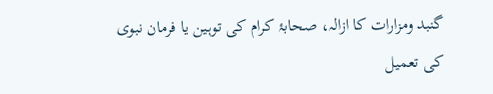گنبد ومزارات کا ازالہ، صحابۂ کرام کی توہین یا فرمان نبوی کی تعمیل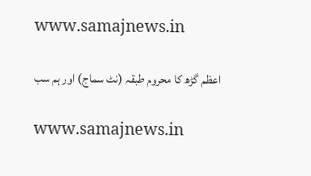www.samajnews.in

اعظم گڑھ کا محروم طبقہ (نٹ سماج) اور ہم سب

www.samajnews.in